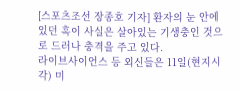[스포츠조선 장종호 기자] 환자의 눈 안에 있던 혹이 사실은 살아있는 기생충인 것으로 드러나 충격을 주고 있다.
라이브사이언스 등 외신들은 11일(현지시각) 미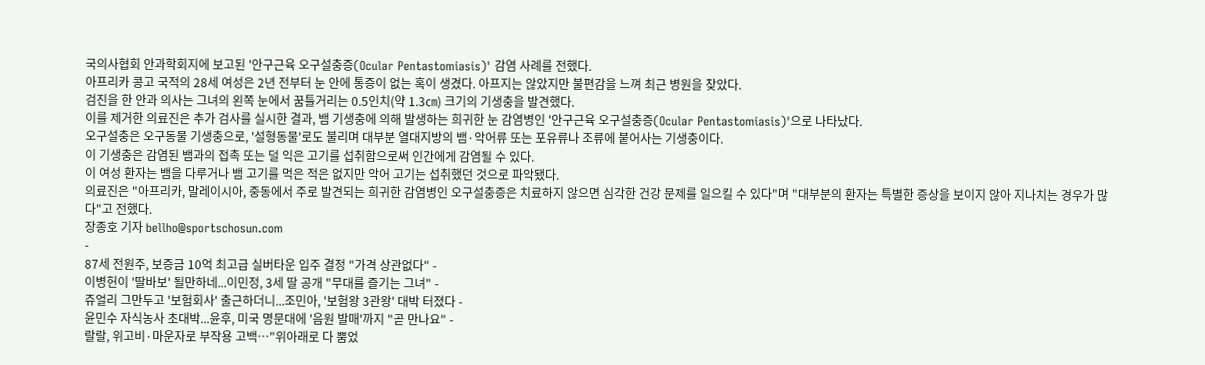국의사협회 안과학회지에 보고된 '안구근육 오구설충증(Ocular Pentastomiasis)' 감염 사례를 전했다.
아프리카 콩고 국적의 28세 여성은 2년 전부터 눈 안에 통증이 없는 혹이 생겼다. 아프지는 않았지만 불편감을 느껴 최근 병원을 찾았다.
검진을 한 안과 의사는 그녀의 왼쪽 눈에서 꿈틀거리는 0.5인치(약 1.3㎝) 크기의 기생충을 발견했다.
이를 제거한 의료진은 추가 검사를 실시한 결과, 뱀 기생충에 의해 발생하는 희귀한 눈 감염병인 '안구근육 오구설충증(Ocular Pentastomiasis)'으로 나타났다.
오구설충은 오구동물 기생충으로, '설형동물'로도 불리며 대부분 열대지방의 뱀·악어류 또는 포유류나 조류에 붙어사는 기생충이다.
이 기생충은 감염된 뱀과의 접촉 또는 덜 익은 고기를 섭취함으로써 인간에게 감염될 수 있다.
이 여성 환자는 뱀을 다루거나 뱀 고기를 먹은 적은 없지만 악어 고기는 섭취했던 것으로 파악됐다.
의료진은 "아프리카, 말레이시아, 중동에서 주로 발견되는 희귀한 감염병인 오구설충증은 치료하지 않으면 심각한 건강 문제를 일으킬 수 있다"며 "대부분의 환자는 특별한 증상을 보이지 않아 지나치는 경우가 많다"고 전했다.
장종호 기자 bellho@sportschosun.com
-
87세 전원주, 보증금 10억 최고급 실버타운 입주 결정 "가격 상관없다" -
이병헌이 '딸바보' 될만하네...이민정, 3세 딸 공개 "무대를 즐기는 그녀" -
쥬얼리 그만두고 '보험회사' 출근하더니...조민아, '보험왕 3관왕' 대박 터졌다 -
윤민수 자식농사 초대박...윤후, 미국 명문대에 '음원 발매'까지 "곧 만나요" -
랄랄, 위고비·마운자로 부작용 고백…"위아래로 다 뿜었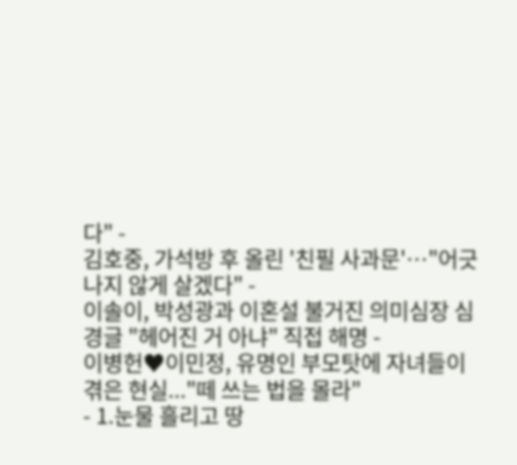다" -
김호중, 가석방 후 올린 '친필 사과문'…"어긋나지 않게 살겠다" -
이솔이, 박성광과 이혼설 불거진 의미심장 심경글 "헤어진 거 아냐" 직접 해명 -
이병헌♥이민정, 유명인 부모탓에 자녀들이 겪은 현실..."떼 쓰는 법을 몰라"
- 1.눈물 흘리고 땅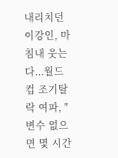내리치던 이강인, 마침내 웃는다...월드컵 조기탈락 여파, "변수 없으면 몇 시간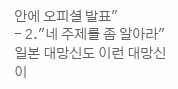안에 오피셜 발표"
- 2."네 주제를 좀 알아라" 일본 대망신도 이런 대망신이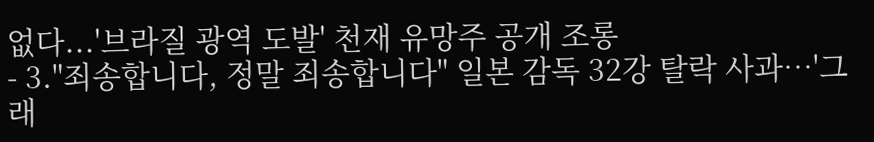없다...'브라질 광역 도발' 천재 유망주 공개 조롱
- 3."죄송합니다, 정말 죄송합니다" 일본 감독 32강 탈락 사과…'그래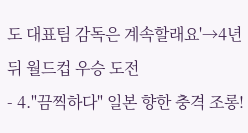도 대표팀 감독은 계속할래요'→4년 뒤 월드컵 우승 도전
- 4."끔찍하다" 일본 향한 충격 조롱!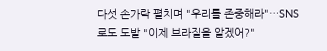다섯 손가락 펼치며 "우리를 존중해라"…SNS로도 도발 "이제 브라질을 알겠어?"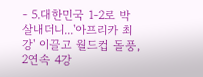- 5.대한민국 1-2로 박살내더니...'아프리카 최강' 이끌고 월드컵 돌풍, 2연속 4강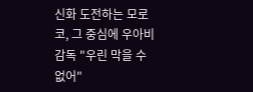신화 도전하는 모로코, 그 중심에 우아비 감독 "우린 막을 수 없어"